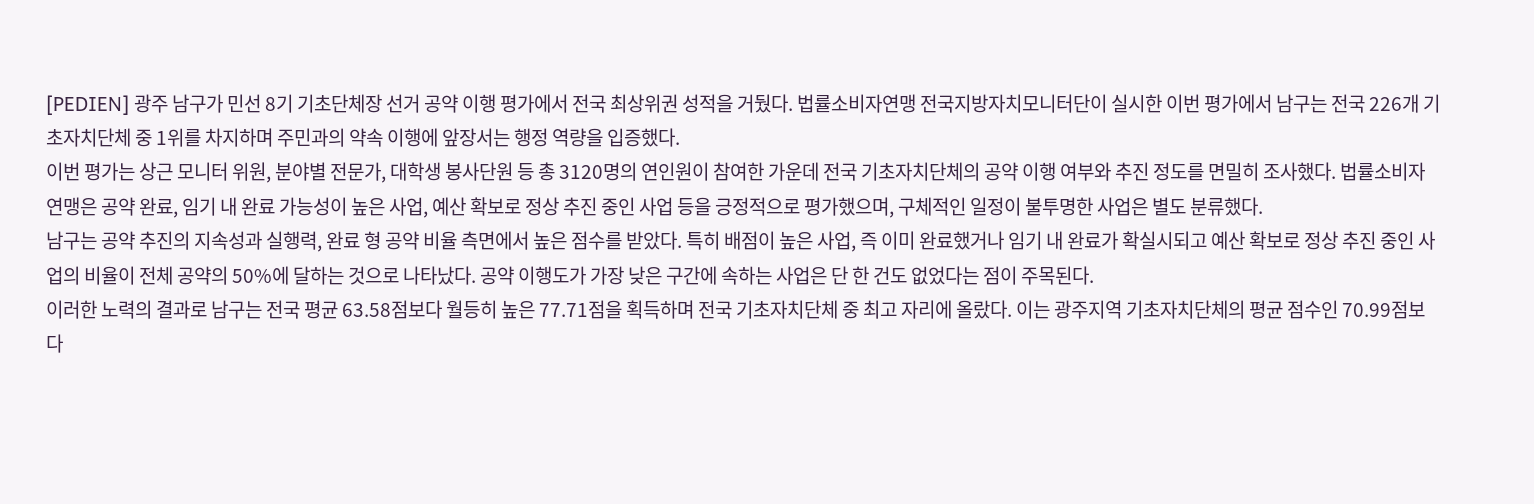[PEDIEN] 광주 남구가 민선 8기 기초단체장 선거 공약 이행 평가에서 전국 최상위권 성적을 거뒀다. 법률소비자연맹 전국지방자치모니터단이 실시한 이번 평가에서 남구는 전국 226개 기초자치단체 중 1위를 차지하며 주민과의 약속 이행에 앞장서는 행정 역량을 입증했다.
이번 평가는 상근 모니터 위원, 분야별 전문가, 대학생 봉사단원 등 총 3120명의 연인원이 참여한 가운데 전국 기초자치단체의 공약 이행 여부와 추진 정도를 면밀히 조사했다. 법률소비자연맹은 공약 완료, 임기 내 완료 가능성이 높은 사업, 예산 확보로 정상 추진 중인 사업 등을 긍정적으로 평가했으며, 구체적인 일정이 불투명한 사업은 별도 분류했다.
남구는 공약 추진의 지속성과 실행력, 완료 형 공약 비율 측면에서 높은 점수를 받았다. 특히 배점이 높은 사업, 즉 이미 완료했거나 임기 내 완료가 확실시되고 예산 확보로 정상 추진 중인 사업의 비율이 전체 공약의 50%에 달하는 것으로 나타났다. 공약 이행도가 가장 낮은 구간에 속하는 사업은 단 한 건도 없었다는 점이 주목된다.
이러한 노력의 결과로 남구는 전국 평균 63.58점보다 월등히 높은 77.71점을 획득하며 전국 기초자치단체 중 최고 자리에 올랐다. 이는 광주지역 기초자치단체의 평균 점수인 70.99점보다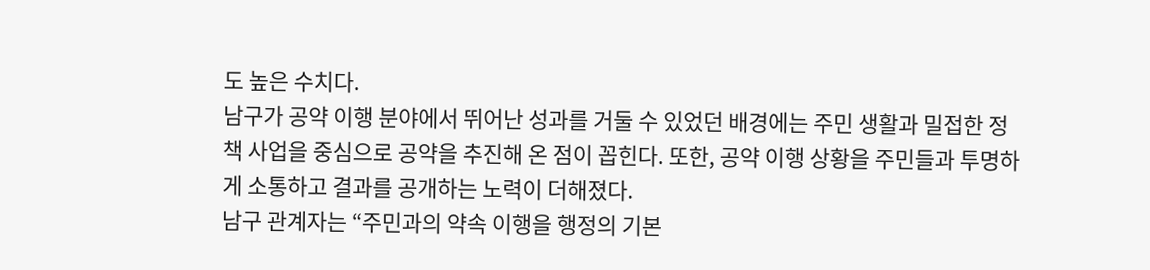도 높은 수치다.
남구가 공약 이행 분야에서 뛰어난 성과를 거둘 수 있었던 배경에는 주민 생활과 밀접한 정책 사업을 중심으로 공약을 추진해 온 점이 꼽힌다. 또한, 공약 이행 상황을 주민들과 투명하게 소통하고 결과를 공개하는 노력이 더해졌다.
남구 관계자는 “주민과의 약속 이행을 행정의 기본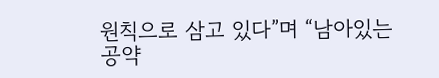원칙으로 삼고 있다”며 “남아있는 공약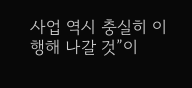사업 역시 충실히 이행해 나갈 것”이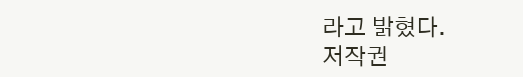라고 밝혔다.
저작권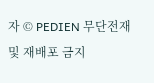자 © PEDIEN 무단전재 및 재배포 금지